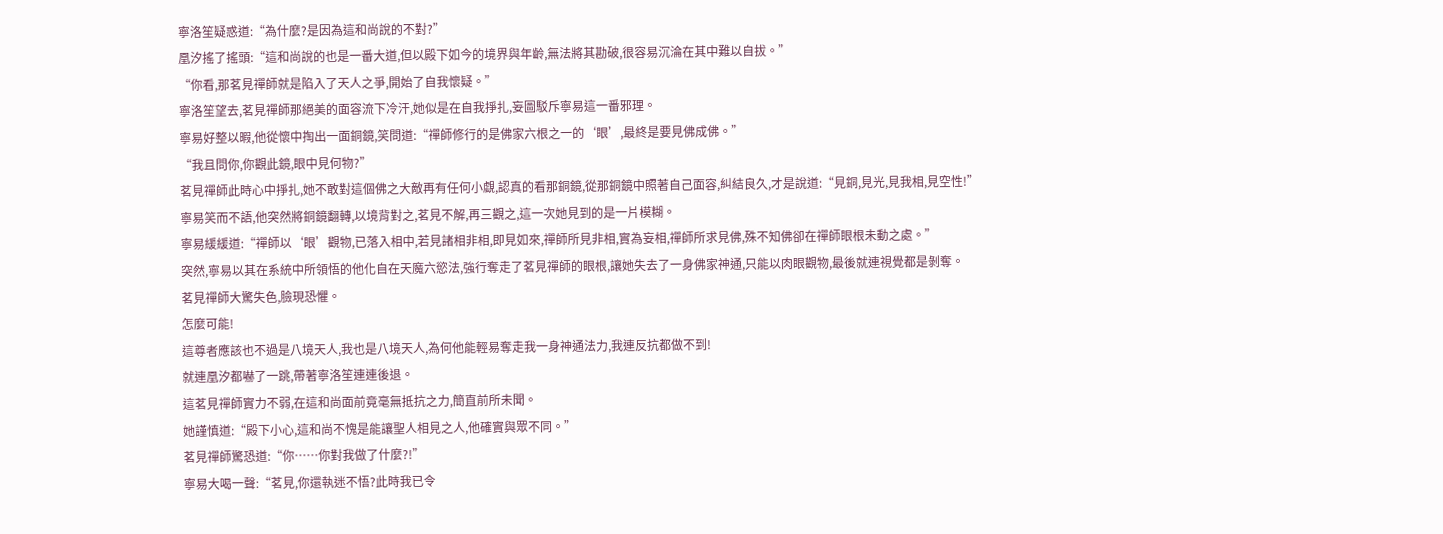寧洛笙疑惑道:“為什麼?是因為這和尚說的不對?”
凰汐搖了搖頭:“這和尚說的也是一番大道,但以殿下如今的境界與年齡,無法將其勘破,很容易沉淪在其中難以自拔。”
“你看,那茗見禪師就是陷入了天人之爭,開始了自我懷疑。”
寧洛笙望去,茗見禪師那絕美的面容流下冷汗,她似是在自我掙扎,妄圖駁斥寧易這一番邪理。
寧易好整以暇,他從懷中掏出一面銅鏡,笑問道:“禪師修行的是佛家六根之一的‘眼’,最終是要見佛成佛。”
“我且問你,你觀此鏡,眼中見何物?”
茗見禪師此時心中掙扎,她不敢對這個佛之大敵再有任何小覷,認真的看那銅鏡,從那銅鏡中照著自己面容,糾結良久,才是說道:“見銅,見光,見我相,見空性!”
寧易笑而不語,他突然將銅鏡翻轉,以境背對之,茗見不解,再三觀之,這一次她見到的是一片模糊。
寧易緩緩道:“禪師以‘眼’觀物,已落入相中,若見諸相非相,即見如來,禪師所見非相,實為妄相,禪師所求見佛,殊不知佛卻在禪師眼根未動之處。”
突然,寧易以其在系統中所領悟的他化自在天魔六慾法,強行奪走了茗見禪師的眼根,讓她失去了一身佛家神通,只能以肉眼觀物,最後就連視覺都是剝奪。
茗見禪師大驚失色,臉現恐懼。
怎麼可能!
這尊者應該也不過是八境天人,我也是八境天人,為何他能輕易奪走我一身神通法力,我連反抗都做不到!
就連凰汐都嚇了一跳,帶著寧洛笙連連後退。
這茗見禪師實力不弱,在這和尚面前竟毫無抵抗之力,簡直前所未聞。
她謹慎道:“殿下小心,這和尚不愧是能讓聖人相見之人,他確實與眾不同。”
茗見禪師驚恐道:“你……你對我做了什麼?!”
寧易大喝一聲:“茗見,你還執迷不悟?此時我已令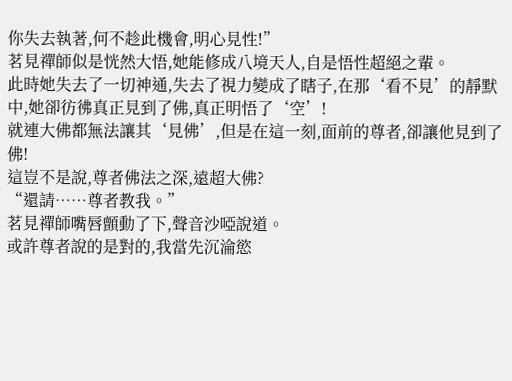你失去執著,何不趁此機會,明心見性!”
茗見禪師似是恍然大悟,她能修成八境天人,自是悟性超絕之輩。
此時她失去了一切神通,失去了視力變成了瞎子,在那‘看不見’的靜默中,她卻彷彿真正見到了佛,真正明悟了‘空’!
就連大佛都無法讓其‘見佛’,但是在這一刻,面前的尊者,卻讓他見到了佛!
這豈不是說,尊者佛法之深,遠超大佛?
“還請……尊者教我。”
茗見禪師嘴唇顫動了下,聲音沙啞說道。
或許尊者說的是對的,我當先沉淪慾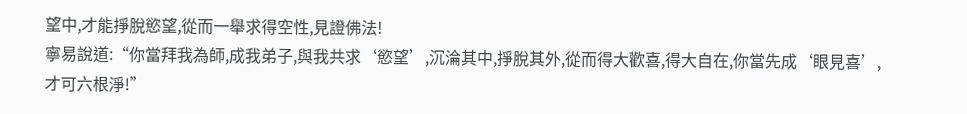望中,才能掙脫慾望,從而一舉求得空性,見證佛法!
寧易說道:“你當拜我為師,成我弟子,與我共求‘慾望’,沉淪其中,掙脫其外,從而得大歡喜,得大自在,你當先成‘眼見喜’,才可六根淨!”